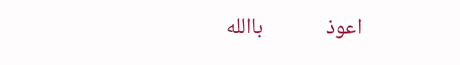اعوذ             باالله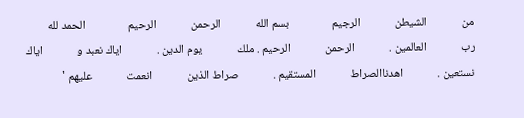من             الشيطن             الرجيم                بسم الله             الرحمن             الرحيم                الحمد لله              رب             العالمين .             الرحمن             الرحيم . ملك             يوم الدين .             اياك نعبد و             اياك             نستعين .             اهدناالصراط             المستقيم .             صراط الذين             انعمت             عليهم '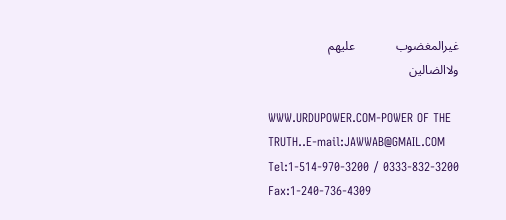غيرالمغضوب             عليهم             ولاالضالين

WWW.URDUPOWER.COM-POWER OF THE TRUTH..E-mail:JAWWAB@GMAIL.COM     Tel:1-514-970-3200 / 0333-832-3200       Fax:1-240-736-4309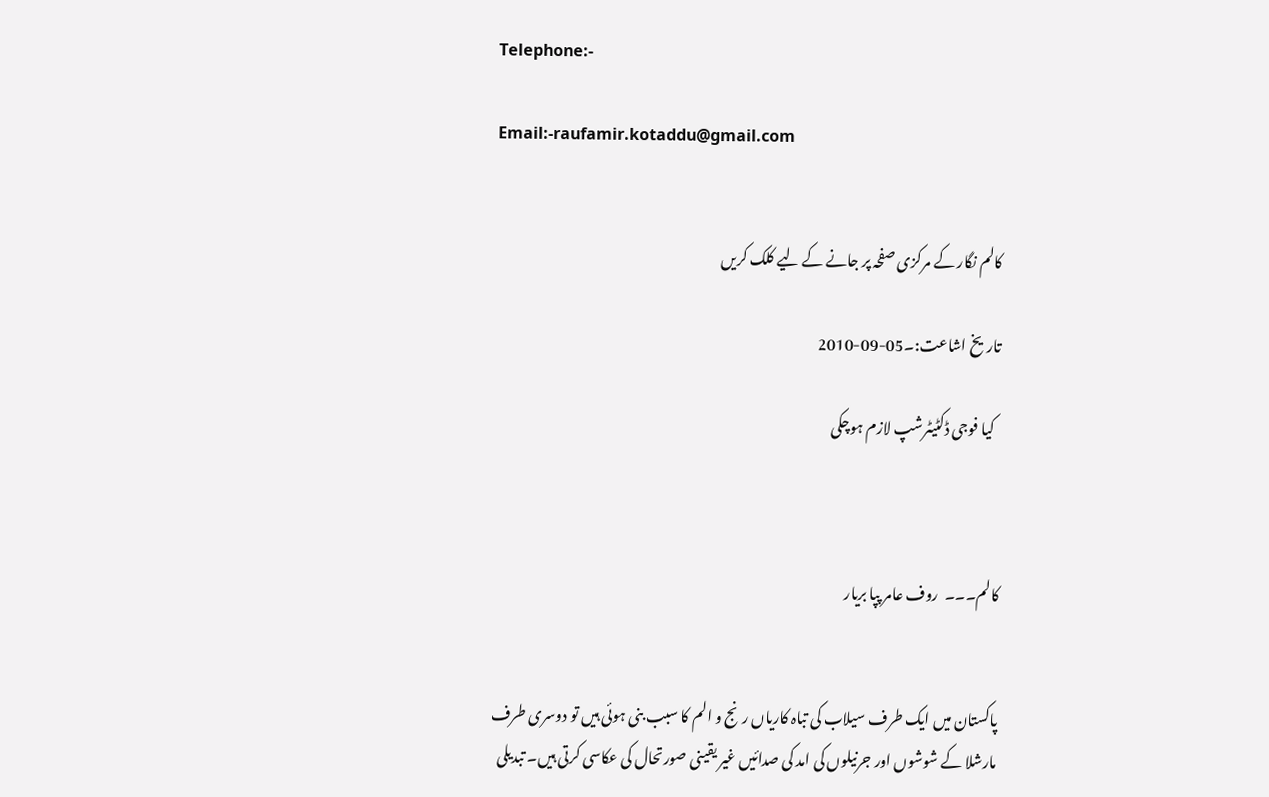Telephone:-

Email:-raufamir.kotaddu@gmail.com


کالم نگار کے مرکزی صفحہ پر جانے کے لیے کلک کریں

تاریخ اشاعت:۔05-09-2010

  کیا فوجی ڈکٹیٹرشپ لازم ہوچکی



کالم۔۔۔  روف عامر پپا بریار


پاکستان میں ایک طرف سیلاب کی تباہ کاریاں رنج و الم کا سبب بنی ہوئی ہیں تو دوسری طرف مارشلا کے شوشوں اور جرنیلوں کی امد کی صدائیں غیر یقینی صورتحال کی عکاسی کرتی ہیں۔ تبدیلی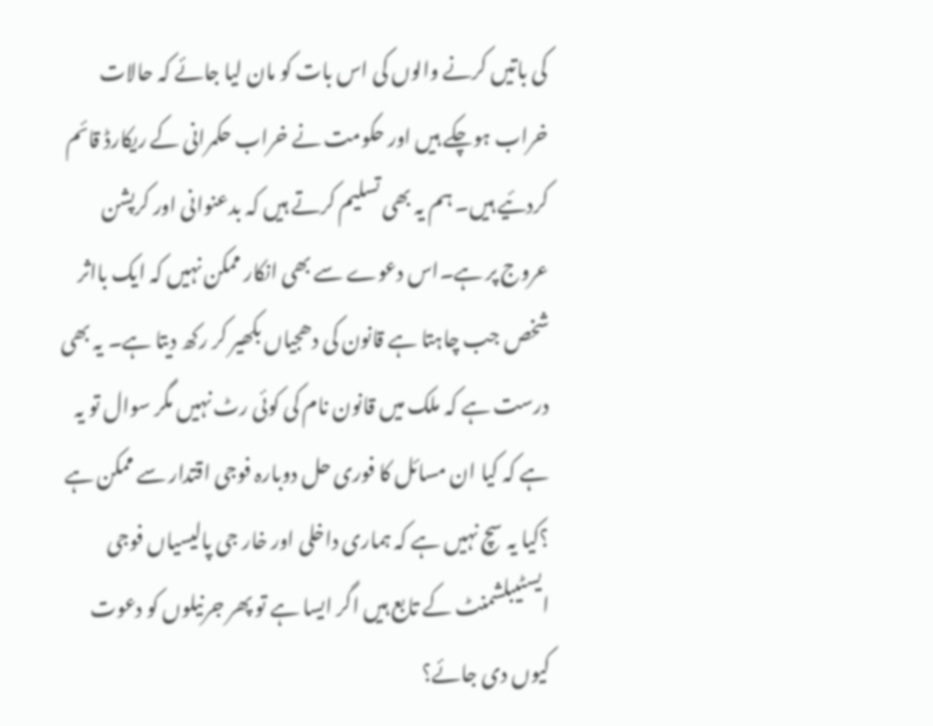کی باتیں کرنے والوں کی اس بات کو مان لیا جائے کہ حالات خراب ہوچکے ہیں اور حکومت نے خراب حکمرانی کے ریکارڈ قائم کردئیے ہیں۔ ہم یہ بھی تسلیم کرتے ہیں کہ بدعنوانی اور کرپشن عروج پر ہے۔اس دعوے سے بھی انکار ممکن نہیں کہ ایک بااثر شخص جب چاہتا ہے قانون کی دھجیاں بکھیر کر رکھ دیتا ہے۔ یہ بھی درست ہے کہ ملک میں قانون نام کی کوئی رٹ نہیں مگر سوال تو یہ ہے کہ کیا ان مسائل کا فوری حل دوبارہ فوجی اقتدار سے ممکن ہے ؟کیا یہ سچ نہیں ہے کہ ہماری داخلی اور خار جی پالیسیاں فوجی ایسٹیبلشمنٹ کے تابع ہیں اگر ایسا ہے تو پھر جرنیلوں کو دعوت کیوں دی جائے؟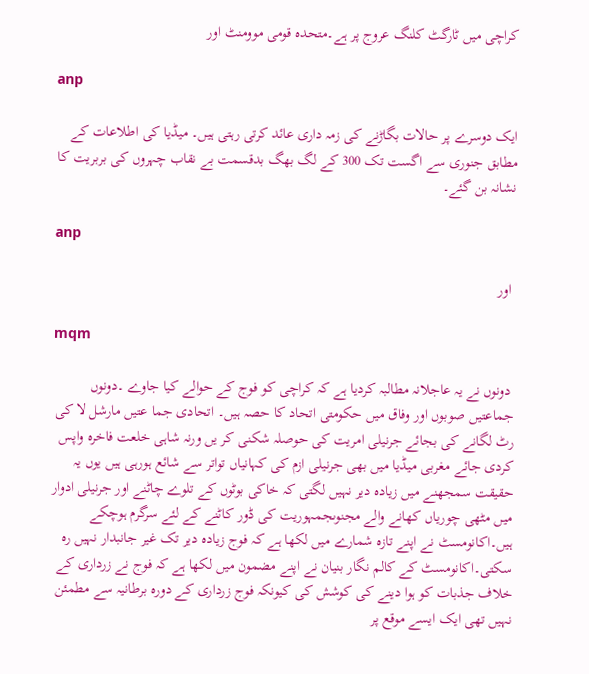کراچی میں ٹارگٹ کلنگ عروج پر ہے۔متحدہ قومی موومنٹ اور

anp

ایک دوسرے پر حالات بگاڑنے کی زمہ داری عائد کرتی رہتی ہیں۔ میڈیا کی اطلاعات کے مطابق جنوری سے اگست تک 300 کے لگ بھگ بدقسمت بے نقاب چہروں کی بربریت کا نشانہ بن گئے۔

anp

 اور

mqm

 دونوں نے یہ عاجلانہ مطالبہ کردیا ہے کہ کراچی کو فوج کے حوالے کیا جاوے ۔دونوں جماعتیں صوبوں اور وفاق میں حکومتی اتحاد کا حصہ ہیں۔ اتحادی جما عتیں مارشل لا کی رٹ لگانے کی بجائے جرنیلی امریت کی حوصلہ شکنی کر یں ورنہ شاہی خلعت فاخرہ واپس کردی جائے مغربی میڈیا میں بھی جرنیلی ازم کی کہانیاں تواتر سے شائع ہورہی ہیں یوں یہ حقیقت سمجھنے میں زیادہ دیر نہیں لگتی کہ خاکی بوٹوں کے تلوے چاٹنے اور جرنیلی ادوار میں مٹھی چوریاں کھانے والے مجنوںجمہوریت کی ڈور کاٹنے کے لئے سرگرم ہوچکے ہیں۔اکانومسٹ نے اپنے تازہ شمارے میں لکھا ہے کہ فوج زیادہ دیر تک غیر جانبدار نہیں رہ سکتی۔اکانومسٹ کے کالم نگار بنیان نے اپنے مضمون میں لکھا ہے کہ فوج نے زرداری کے خلاف جذبات کو ہوا دینے کی کوشش کی کیونکہ فوج زرداری کے دورہ برطانیہ سے مطمئن نہیں تھی ایک ایسے موقع پر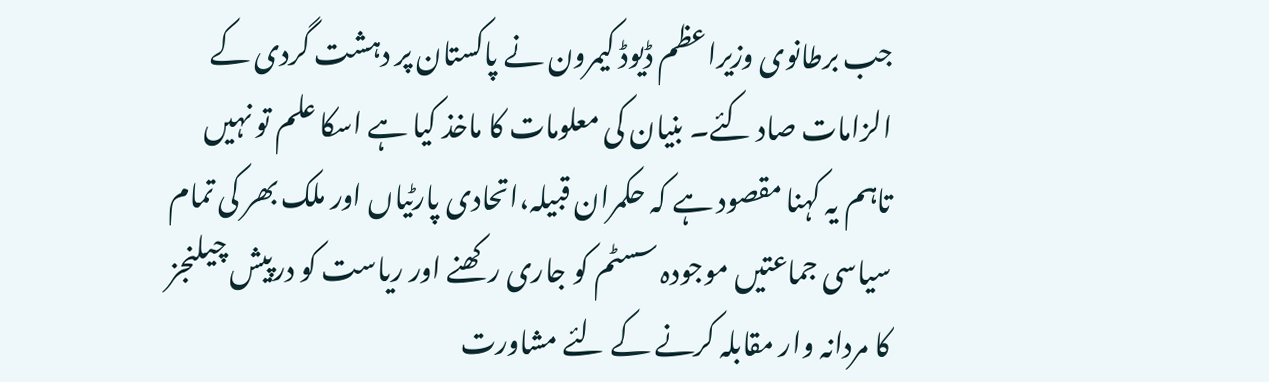جب برطانوی وزیراعظم ڈیوڈ کیمرون نے پاکستان پر دہشت گردی کے الزامات صاد کئے۔ بنیان کی معلومات کا ماخذ کیا ہے اسکا علم تو نہیں تاہم یہ کہنا مقصود ہے کہ حکمران قبیلہ،اتحادی پارٹیاں اور ملک بھر کی تمام سیاسی جماعتیں موجودہ سسٹم کو جاری رکھنے اور ریاست کو درپیش چیلنجز کا مردانہ وار مقابلہ کرنے کے لئے مشاورت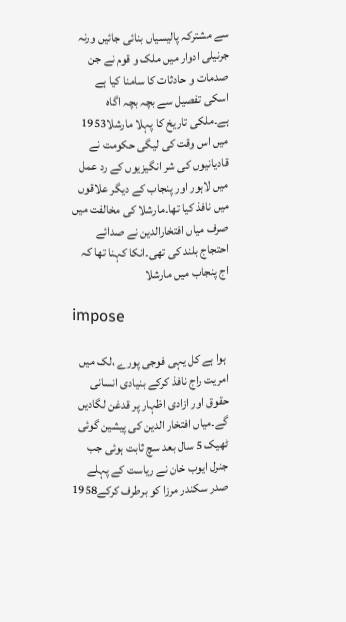سے مشترکہ پالیسیاں بنائی جائیں ورنہ جرنیلی ادوار میں ملک و قوم نے جن صدمات و حادثات کا سامنا کیا ہے اسکی تفصیل سے بچہ بچہ اگاہ ہے۔ملکی تاریخ کا پہلا مارشلا1953 میں اس وقت کی لیگی حکومت نے قادیانیوں کی شر انگیزیوں کے رد عمل میں لاہور اور پنجاب کے دیگر علاقوں میں نافذ کیا تھا۔مارشلا کی مخالفت میں صرف میاں افتخارالدین نے صدائے احتجاج بلند کی تھی۔انکا کہنا تھا کہ اج پنجاب میں مارشلا

impose

 ہوا ہے کل یہی فوجی پورے ،لک میں امریت راج نافذ کرکے بنیادی انسانی حقوق اور ازادی اظہار پر قدغن لگادیں گے۔میاں افتخار الدین کی پیشین گوئی ٹھیک 5 سال بعد سچ ثابت ہوئی جب جنرل ایوب خان نے ریاست کے پہلے صدر سکندر مرزا کو برطرف کرکے1958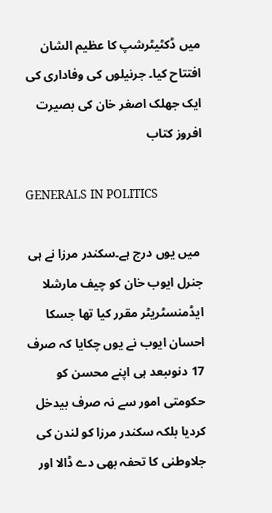میں ڈکٹیٹرشپ کا عظیم الشان افتتاح کیا۔ جرنیلوں کی وفاداری کی ایک جھلک اصغر خان کی بصیرت افروز کتاب

GENERALS IN POLITICS

 میں یوں درج ہے۔سکندر مرزا نے ہی جنرل ایوب خان کو چیف مارشلا ایڈمنسٹریٹر مقرر کیا تھا جسکا احسان ایوب نے یوں چکایا کہ صرف 17 دنوںبعد ہی اپنے محسن کو حکومتی امور سے نہ صرف بیدخل کردیا بلکہ سکندر مرزا کو لندن کی جلاوطنی کا تحفہ بھی دے ڈالا اور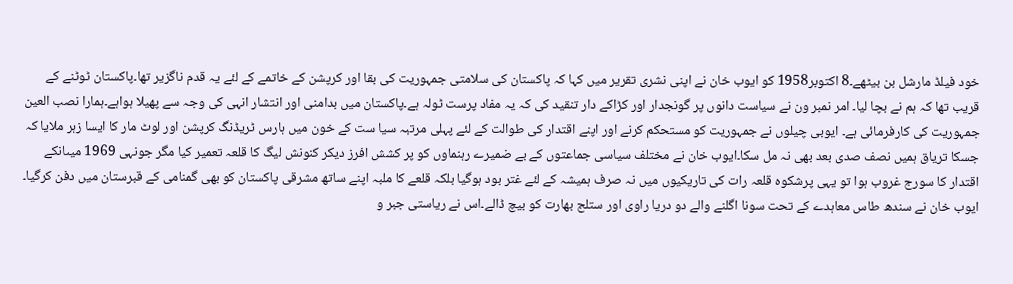خود فیلڈ مارشل بن بیٹھے۔8 اکتوبر1958 کو ایوب خان نے اپنی نشری تقریر میں کہا کہ پاکستان کی سلامتی جمہوریت کی بقا اور کرپشن کے خاتمے کے لئے یہ قدم ناگزیر تھا۔پاکستان ٹوٹنے کے قریب تھا کہ ہم نے بچا لیا۔ امر نمبر ون نے سیاست دانوں پر گونجدار اور کڑاکے دار تنقید کی کہ یہ مفاد پرست ٹولہ ہے۔پاکستان میں بدامنی اور انتشار انہی کی وجہ سے پھیلا ہواہے۔ہمارا نصب العین جمہوریت کی کارفرمائی ہے۔ ایوبی چیلوں نے جمہوریت کو مستحکم کرنے اور اپنے اقتدار کی طوالت کے لئے پہلی مرتبہ سیا ست کے خون میں ہارس ٹریڈنگ کرپشن اور لوٹ مار کا ایسا زہر ملایا کہ جسکا تریاق ہمیں نصف صدی بعد بھی نہ مل سکا۔ایوب خان نے مختلف سیاسی جماعتوں کے بے ضمیرے رہنماوں کو پر کشش افرز دیکر کنونش لیگ کا قلعہ تعمیر کیا مگر جونہی 1969 میںانکے اقتدار کا سورج غروب ہوا تو یہی پرشکوہ قلعہ رات کی تاریکیوں میں نہ صرف ہمیشہ کے لئے غتر بود ہوگیا بلکہ قلعے کا ملبہ اپنے ساتھ مشرقی پاکستان کو بھی گمنامی کے قبرستان میں دفن کرگیا۔ ایوب خان نے سندھ طاس معاہدے کے تحت سونا اگلنے والے دو دریا راوی اور ستلج بھارت کو بیچ ڈالے۔اس نے ریاستی جبر و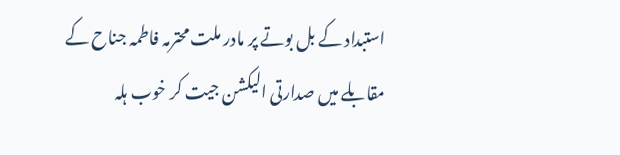استبداد کے بل بوتے پر مادر ملت محترمہ فاطمہ جناح کے مقابلے میں صدارتی الیکشن جیت کر خوب ہلہ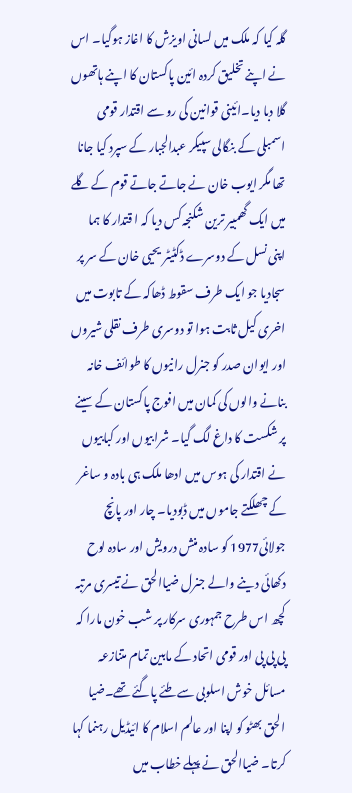گلہ کیا کہ ملک میں لسانی اویزش کا اغاز ہوگیا۔ اس نے اپنے تخلیق کردہ ائین پاکستان کا اپنے ہاتھوں گلا دبا دیا۔ائینی قوانین کی رو سے اقتدار قومی اسمبلی کے بنگالی سپیکر عبدالجبار کے سپرد کیا جانا تھا مگر ایوب خان نے جاتے جاتے قوم کے گلے میں ایک گھمبیر ترین شکنجہ کس دیا کہ ا قتدار کا ہما اپنی نسل کے دوسرے ڈکٹیٹر یحیی خان کے سر پر سجادیا جو ایک طرف سقوط ڈھاکہ کے تابوت میں اخری کیل ثابت ہوا تو دوسری طرف نقلی شیروں اور ایوان صدر کو جنرل رانیوں کا طوائف خانہ بنانے والوں کی کمان میں افوج پاکستان کے سینے پر شکست کا داغ لگ گیا۔ شرابیوں اور کبابیوں نے اقتدار کی ہوس میں ادھا ملک ہی بادہ و ساغر کے چھلکتے جاموں میں ڈبودیا۔ چار اور پانچ جولائی1977 کو سادہ منش درویش اور سادہ لوح دکھائی دینے والے جنرل ضیاالحق نے تیسری مرتبہ کچھ اس طرح جمہوری سرکار پر شب خون مارا کہ پی پی پی اور قومی اتحاد کے مابین تمام متنازعہ مسائل خوش اسلوبی سے طئے پاگئے تھے۔ضیا الحق بھٹو کو اپنا اور عالم اسلام کا ائیڈیل رہنما کہا کرتا۔ ضیاالحق نے پہلے خطاب میں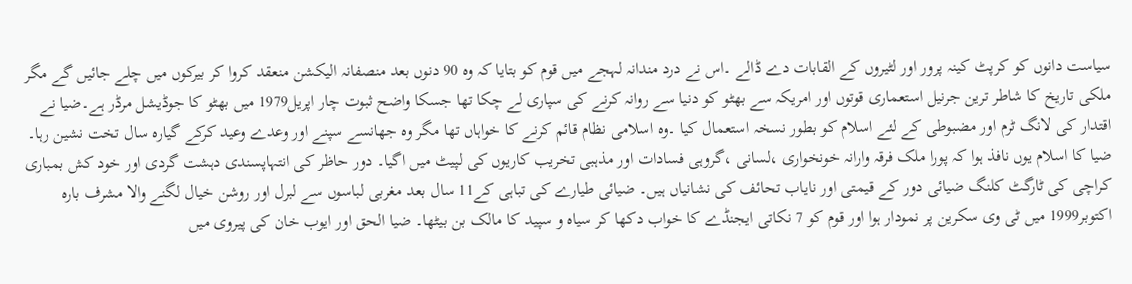سیاست دانوں کو کرپٹ کینہ پرور اور لٹیروں کے القابات دے ڈالے ۔اس نے درد مندانہ لہجے میں قوم کو بتایا کہ وہ 90 دنوں بعد منصفانہ الیکشن منعقد کروا کر بیرکوں میں چلے جائیں گے مگر ملکی تاریخ کا شاطر ترین جرنیل استعماری قوتوں اور امریکہ سے بھٹو کو دنیا سے روانہ کرنے کی سپاری لے چکا تھا جسکا واضح ثبوت چار اپریل1979 میں بھٹو کا جوڈیشل مرڈر ہے۔ضیا نے اقتدار کی لانگ ٹرم اور مضبوطی کے لئے اسلام کو بطور نسخہ استعمال کیا ۔وہ اسلامی نظام قائم کرنے کا خواہاں تھا مگر وہ جھانسے سپنے اور وعدے وعید کرکے گیارہ سال تخت نشین رہا۔ ضیا کا اسلام یوں نافذ ہوا کہ پورا ملک فرقہ وارانہ خونخواری ،لسانی ،گروہی فسادات اور مذہبی تخریب کاریوں کی لپیٹ میں اگیا۔ دور حاظر کی انتہاپسندی دہشت گردی اور خود کش بمباری کراچی کی ٹارگٹ کلنگ ضیائی دور کے قیمتی اور نایاب تحائف کی نشانیاں ہیں۔ ضیائی طیارے کی تباہی کے11 سال بعد مغربی لباسوں سے لبرل اور روشن خیال لگنے والا مشرف بارہ اکتوبر1999 میں ٹی وی سکرین پر نمودار ہوا اور قوم کو 7 نکاتی ایجنڈے کا خواب دکھا کر سیاہ و سپید کا مالک بن بیٹھا۔ ضیا الحق اور ایوب خان کی پیروی میں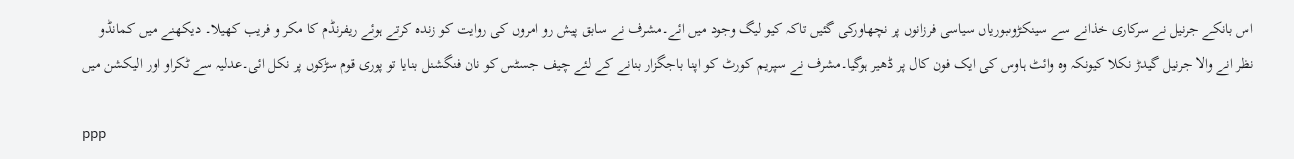اس بانکے جرنیل نے سرکاری خذانے سے سینکڑوںبوریاں سیاسی فرزانوں پر نچھاورکی گئیں تاکہ کیو لیگ وجود میں ائے۔مشرف نے سابق پیش رو امروں کی روایت کو زندہ کرتے ہوئے ریفرنڈم کا مکر و فریب کھیلا۔ دیکھنے میں کمانڈو نظر انے والا جرنیل گیدڑ نکلا کیونکہ وہ وائٹ ہاوس کی ایک فون کال پر ڈھیر ہوگیا۔مشرف نے سپریم کورٹ کو اپنا باجگزار بنانے کے لئے چیف جسٹس کو نان فنگشنل بنایا تو پوری قوم سڑکوں پر نکل ائی۔عدلیہ سے ٹکراو اور الیکشن میں

ppp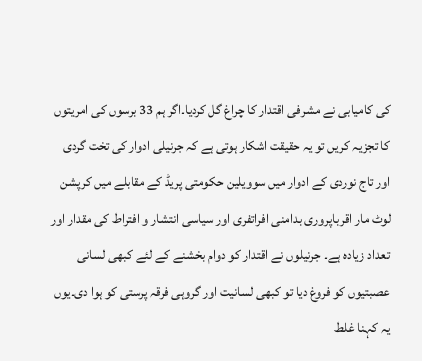کی کامیابی نے مشرفی اقتدار کا چراغ گل کردیا۔اگر ہم 33 برسوں کی امریتوں کا تجزیہ کریں تو یہ حقیقت اشکار ہوتی ہے کہ جرنیلی ادوار کی تخت گردی اور تاج نوردی کے ادوار میں سوویلین حکومتی پریڈ کے مقابلے میں کرپشن لوٹ مار اقرباپروری بدامنی افراتفری اور سیاسی انتشار و افتراط کی مقدار اور تعداد زیادہ ہے۔ جرنیلوں نے اقتدار کو دوام بخشنے کے لئے کبھی لسانی عصبتیوں کو فروغ دیا تو کبھی لسانیت اور گروہی فرقہ پرستی کو ہوا دی۔یوں یہ کہنا غلط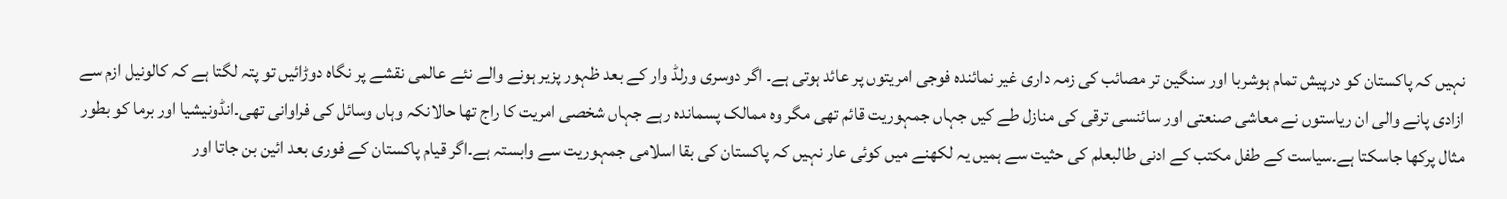نہیں کہ پاکستان کو درپیش تمام ہوشربا اور سنگین تر مصائب کی زمہ داری غیر نمائندہ فوجی امریتوں پر عائد ہوتی ہے۔ اگر دوسری ورلڈ وار کے بعد ظہور پزیر ہونے والے نئے عالمی نقشے پر نگاہ دوڑائیں تو پتہ لگتا ہے کہ کالونیل ازم سے ازادی پانے والی ان ریاستوں نے معاشی صنعتی اور سائنسی ترقی کی منازل طے کیں جہاں جمہوریت قائم تھی مگر وہ ممالک پسماندہ رہے جہاں شخصی امریت کا راج تھا حالانکہ وہاں وسائل کی فراوانی تھی۔انڈونیشیا اور برما کو بطور مثال پرکھا جاسکتا ہے۔سیاست کے طفل مکتب کے ادنی طالبعلم کی حثیت سے ہمیں یہ لکھنے میں کوئی عار نہیں کہ پاکستان کی بقا اسلامی جمہوریت سے وابستہ ہے۔اگر قیام پاکستان کے فوری بعد ائین بن جاتا اور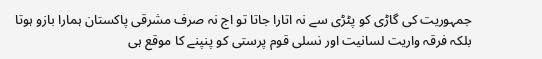جمہوریت کی گاڑی کو پٹڑی سے نہ اتارا جاتا تو اج نہ صرف مشرقی پاکستان ہمارا بازو ہوتا بلکہ فرقہ واریت لسانیت اور نسلی قوم پرستی کو پنپنے کا موقع ہی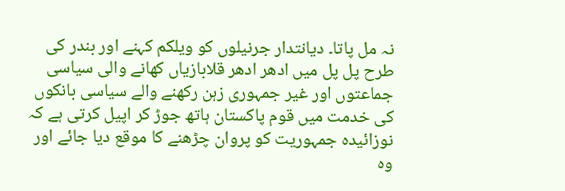نہ مل پاتا۔ دیانتدار جرنیلوں کو ویلکم کہنے اور بندر کی طرح پل پل میں ادھر ادھر قلابازیاں کھانے والی سیاسی جماعتوں اور غیر جمہوری زہن رکھنے والے سیاسی بانکوں کی خدمت میں قوم پاکستان ہاتھ جوڑ کر اپیل کرتی ہے کہ نوزائیدہ جمہوریت کو پروان چڑھنے کا موقع دیا جائے اور وہ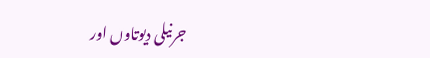جرنیلی دیوتاوں اور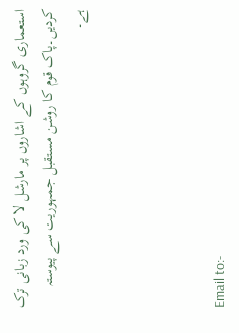استعماری گروہوں کے اشاروں پر مارشل لا کی ورد زبانی ترک کردیں۔پاک قوم کا روشن مستقبل جمہوریت سے پیوستہ ہے۔




Email to:-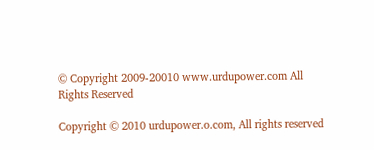© Copyright 2009-20010 www.urdupower.com All Rights Reserved

Copyright © 2010 urdupower.o.com, All rights reserved